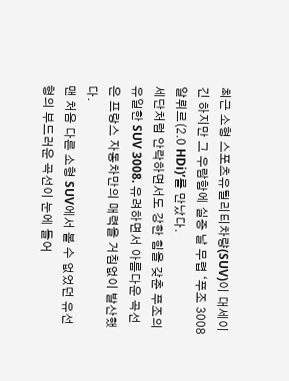최근 소형 스포츠유틸리티차량(SUV)이 대세이긴 하지만 그 우람함에 실증 날 무렵 ‘푸조 3008 알뤼르(2.0 HDi)’를 만났다.
세단처럼 안락하면서도 강한 힘을 갖춘 푸조의 유일한 SUV 3008. 유려하면서 아름다운 곡선은 프랑스 자동차만의 매력을 거침없이 발산했다.
맨 처음 다른 소형 SUV에서 볼 수 없었던 유선형의 부드러운 곡선이 눈에 들어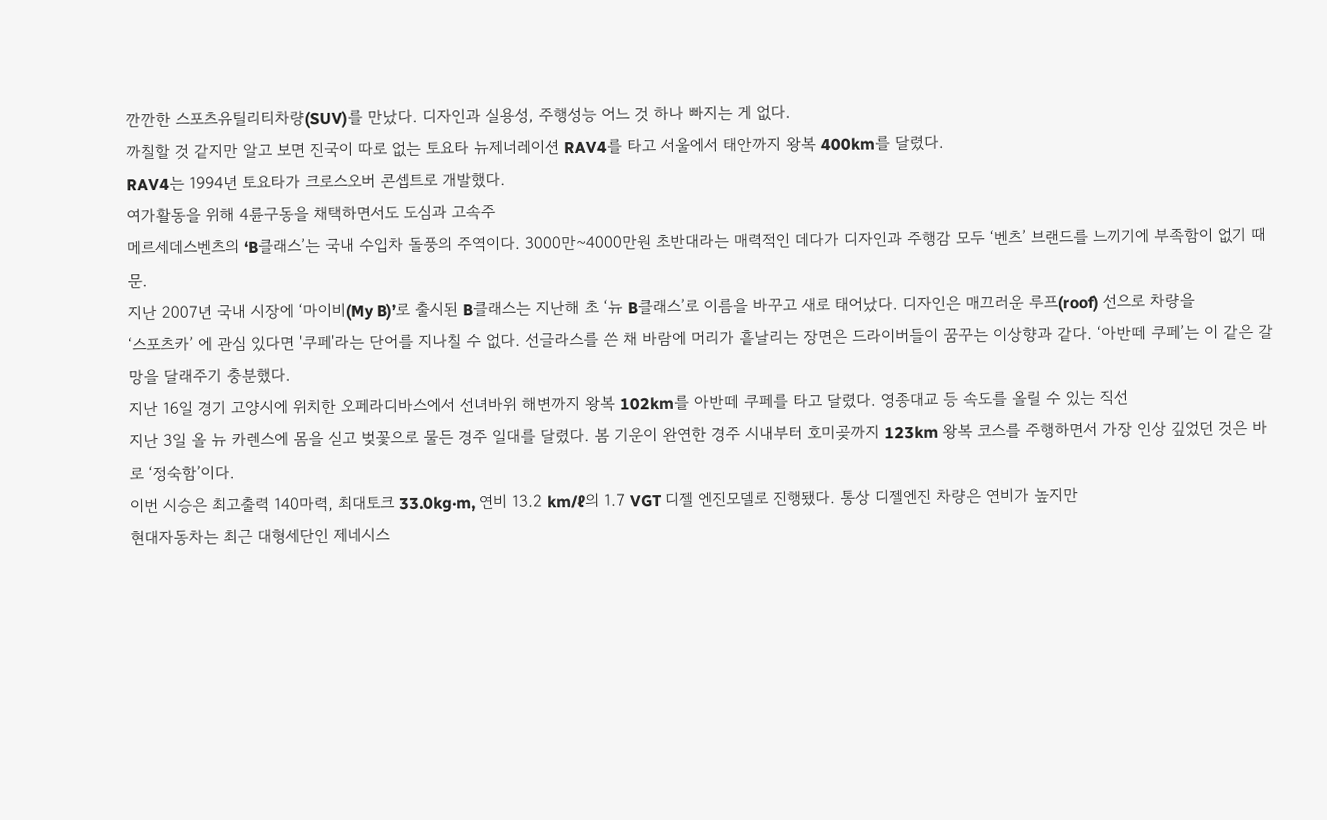깐깐한 스포츠유틸리티차량(SUV)를 만났다. 디자인과 실용성, 주행성능 어느 것 하나 빠지는 게 없다.
까칠할 것 같지만 알고 보면 진국이 따로 없는 토요타 뉴제너레이션 RAV4를 타고 서울에서 태안까지 왕복 400km를 달렸다.
RAV4는 1994년 토요타가 크로스오버 콘셉트로 개발했다.
여가활동을 위해 4륜구동을 채택하면서도 도심과 고속주
메르세데스벤츠의 ‘B클래스’는 국내 수입차 돌풍의 주역이다. 3000만~4000만원 초반대라는 매력적인 데다가 디자인과 주행감 모두 ‘벤츠’ 브랜드를 느끼기에 부족함이 없기 때문.
지난 2007년 국내 시장에 ‘마이비(My B)’로 출시된 B클래스는 지난해 초 ‘뉴 B클래스’로 이름을 바꾸고 새로 태어났다. 디자인은 매끄러운 루프(roof) 선으로 차량을
‘스포츠카’ 에 관심 있다면 '쿠페'라는 단어를 지나칠 수 없다. 선글라스를 쓴 채 바람에 머리가 흩날리는 장면은 드라이버들이 꿈꾸는 이상향과 같다. ‘아반떼 쿠페’는 이 같은 갈망을 달래주기 충분했다.
지난 16일 경기 고양시에 위치한 오페라디바스에서 선녀바위 해변까지 왕복 102km를 아반떼 쿠페를 타고 달렸다. 영종대교 등 속도를 올릴 수 있는 직선
지난 3일 올 뉴 카렌스에 몸을 싣고 벚꽃으로 물든 경주 일대를 달렸다. 봄 기운이 완연한 경주 시내부터 호미곶까지 123km 왕복 코스를 주행하면서 가장 인상 깊었던 것은 바로 ‘정숙함’이다.
이번 시승은 최고출력 140마력, 최대토크 33.0kg·m, 연비 13.2 km/ℓ의 1.7 VGT 디젤 엔진모델로 진행됐다. 통상 디젤엔진 차량은 연비가 높지만
현대자동차는 최근 대형세단인 제네시스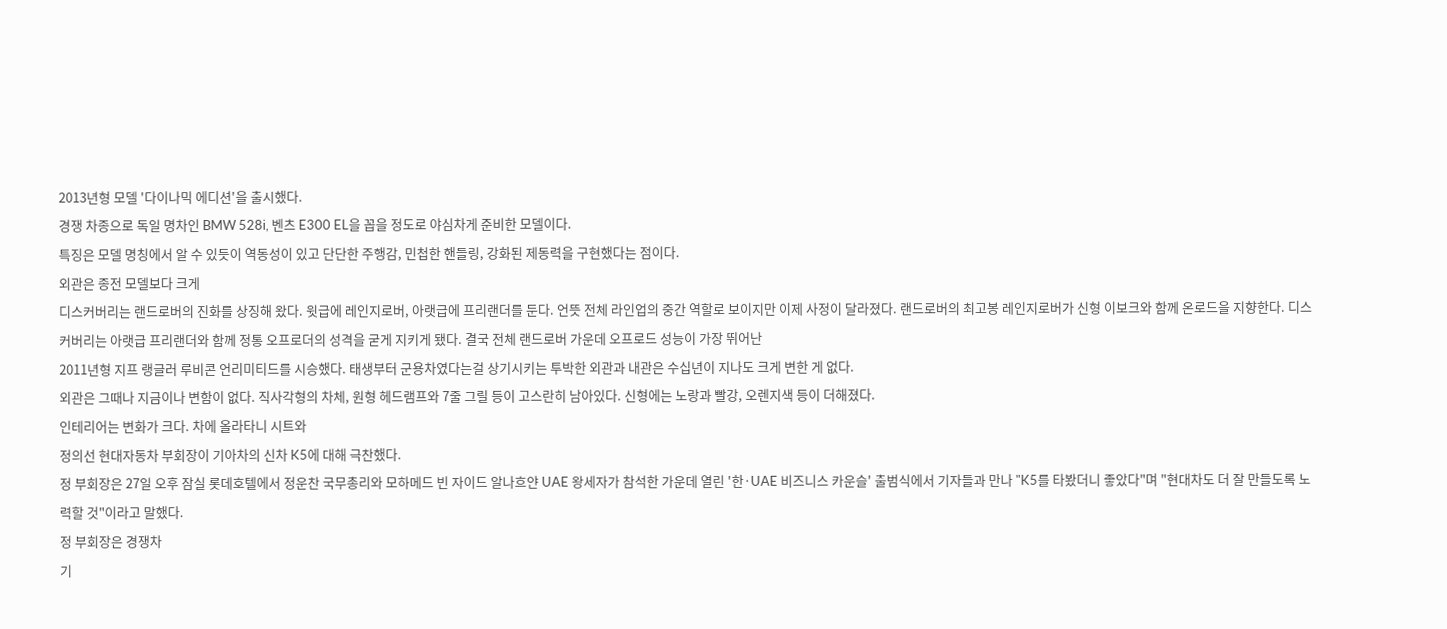2013년형 모델 '다이나믹 에디션'을 출시했다.
경쟁 차종으로 독일 명차인 BMW 528i, 벤츠 E300 EL을 꼽을 정도로 야심차게 준비한 모델이다.
특징은 모델 명칭에서 알 수 있듯이 역동성이 있고 단단한 주행감, 민첩한 핸들링, 강화된 제동력을 구현했다는 점이다.
외관은 종전 모델보다 크게
디스커버리는 랜드로버의 진화를 상징해 왔다. 윗급에 레인지로버, 아랫급에 프리랜더를 둔다. 언뜻 전체 라인업의 중간 역할로 보이지만 이제 사정이 달라졌다. 랜드로버의 최고봉 레인지로버가 신형 이보크와 함께 온로드을 지향한다. 디스커버리는 아랫급 프리랜더와 함께 정통 오프로더의 성격을 굳게 지키게 됐다. 결국 전체 랜드로버 가운데 오프로드 성능이 가장 뛰어난
2011년형 지프 랭글러 루비콘 언리미티드를 시승했다. 태생부터 군용차였다는걸 상기시키는 투박한 외관과 내관은 수십년이 지나도 크게 변한 게 없다.
외관은 그때나 지금이나 변함이 없다. 직사각형의 차체, 원형 헤드램프와 7줄 그릴 등이 고스란히 남아있다. 신형에는 노랑과 빨강, 오렌지색 등이 더해졌다.
인테리어는 변화가 크다. 차에 올라타니 시트와
정의선 현대자동차 부회장이 기아차의 신차 K5에 대해 극찬했다.
정 부회장은 27일 오후 잠실 롯데호텔에서 정운찬 국무총리와 모하메드 빈 자이드 알나흐얀 UAE 왕세자가 참석한 가운데 열린 '한·UAE 비즈니스 카운슬' 출범식에서 기자들과 만나 "K5를 타봤더니 좋았다"며 "현대차도 더 잘 만들도록 노력할 것"이라고 말했다.
정 부회장은 경쟁차
기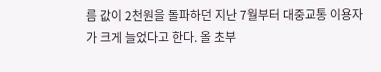름 값이 2천원을 돌파하던 지난 7월부터 대중교통 이용자가 크게 늘었다고 한다. 올 초부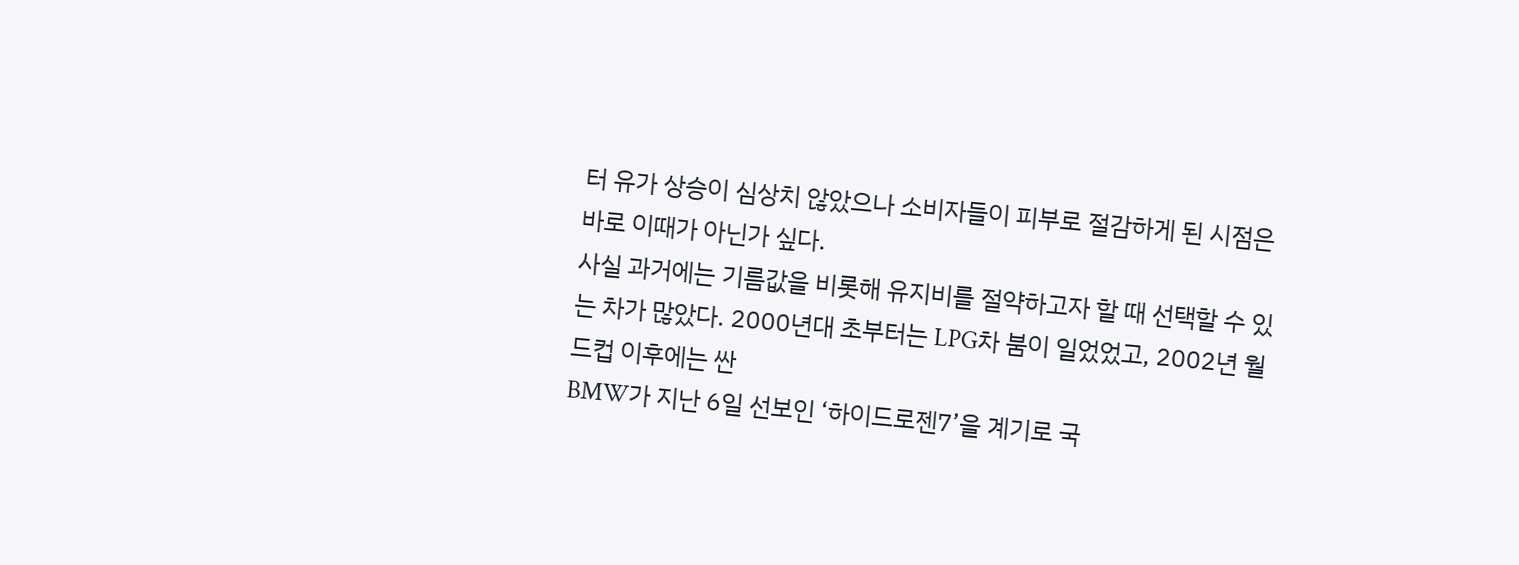터 유가 상승이 심상치 않았으나 소비자들이 피부로 절감하게 된 시점은 바로 이때가 아닌가 싶다.
사실 과거에는 기름값을 비롯해 유지비를 절약하고자 할 때 선택할 수 있는 차가 많았다. 2000년대 초부터는 LPG차 붐이 일었었고, 2002년 월드컵 이후에는 싼
BMW가 지난 6일 선보인 ‘하이드로젠7’을 계기로 국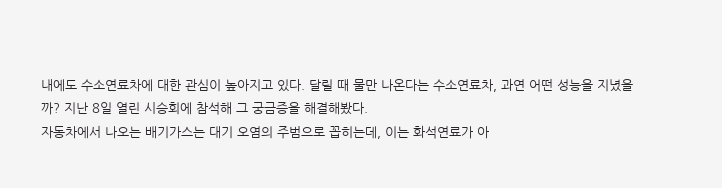내에도 수소연료차에 대한 관심이 높아지고 있다. 달릴 때 물만 나온다는 수소연료차, 과연 어떤 성능을 지녔을까? 지난 8일 열린 시승회에 참석해 그 궁금증을 해결해봤다.
자동차에서 나오는 배기가스는 대기 오염의 주범으로 꼽히는데, 이는 화석연료가 아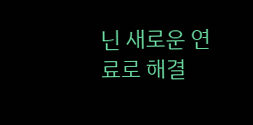닌 새로운 연료로 해결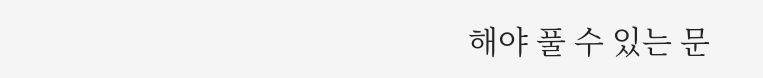해야 풀 수 있는 문